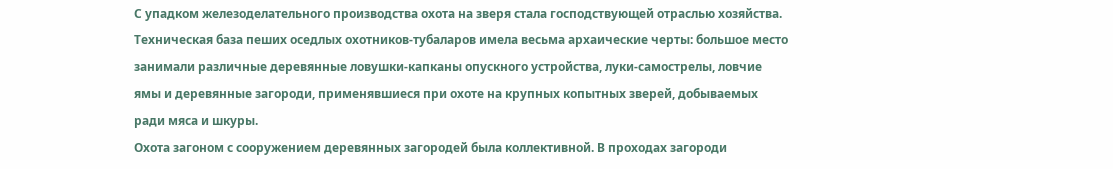С упадком железоделательного производства охота на зверя стала господствующей отраслью хозяйства. Техническая база пеших оседлых охотников-тубаларов имела весьма архаические черты: большое место занимали различные деревянные ловушки-капканы опускного устройства, луки-самострелы, ловчие ямы и деревянные загороди, применявшиеся при охоте на крупных копытных зверей, добываемых ради мяса и шкуры.
Охота загоном с сооружением деревянных загородей была коллективной. В проходах загороди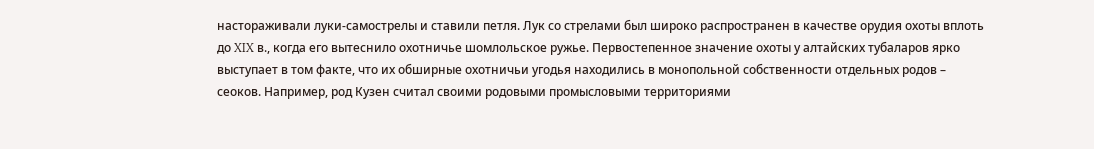настораживали луки-самострелы и ставили петля. Лук со стрелами был широко распространен в качестве орудия охоты вплоть до XIX в., когда его вытеснило охотничье шомлольское ружье. Первостепенное значение охоты у алтайских тубаларов ярко выступает в том факте, что их обширные охотничьи угодья находились в монопольной собственности отдельных родов – сеоков. Например, род Кузен считал своими родовыми промысловыми территориями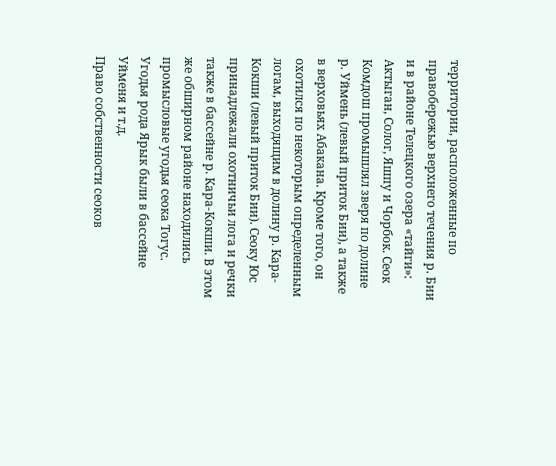территории, расположенные по правобережью верхнего течения р. Бии и в районе Телецкого озера «тайги»: Актыган, Солог, Яшпу и Чорбок. Сеок Комдош промышлял зверя по долине р. Уймень (левый приток Бии), а также в верховьях Абакана. Кроме того, он охотился по некоторым определенным логам, выходящим в долину р. Кара-Кокши (левый приток Бии). Сеоку Юс принадлежали охотничьи лога и речки также в бассейне р. Кара-Кокши. В этом же обширном районе находились промысловые угодья сеока Тогус. Угодья рода Ярык были в бассейне Уйменя и т.д.
Право собственности сеоков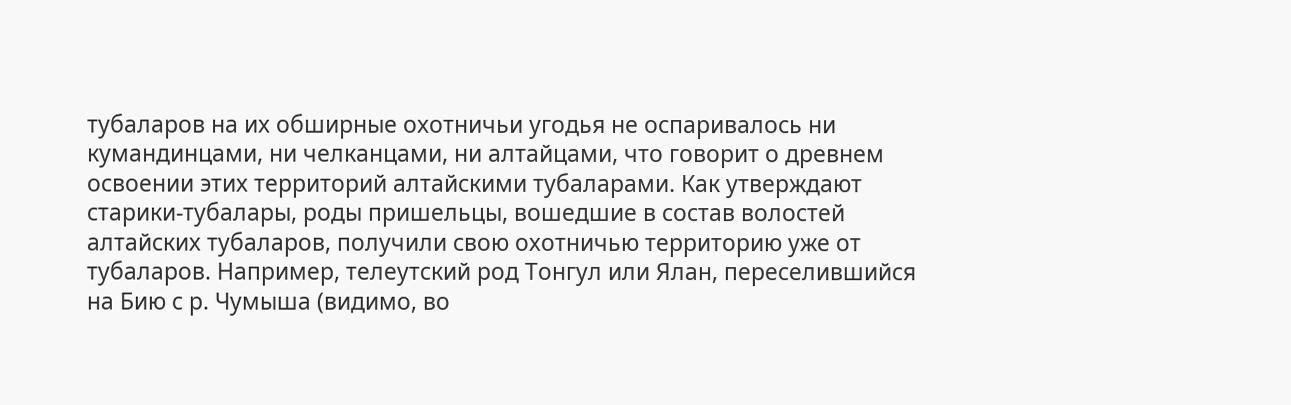тубаларов на их обширные охотничьи угодья не оспаривалось ни кумандинцами, ни челканцами, ни алтайцами, что говорит о древнем освоении этих территорий алтайскими тубаларами. Как утверждают старики-тубалары, роды пришельцы, вошедшие в состав волостей алтайских тубаларов, получили свою охотничью территорию уже от тубаларов. Например, телеутский род Тонгул или Ялан, переселившийся на Бию с р. Чумыша (видимо, во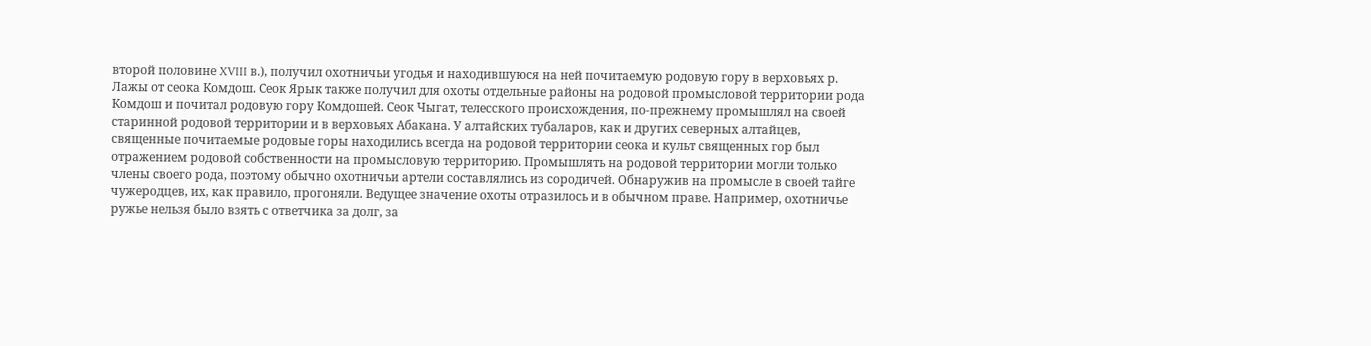второй половине XVIII в.), получил охотничьи угодья и находившуюся на ней почитаемую родовую гору в верховьях р. Лажы от сеока Комдош. Сеок Ярык также получил для охоты отдельные районы на родовой промысловой территории рода Комдош и почитал родовую гору Комдошей. Сеок Чыгат, телесского происхождения, по-прежнему промышлял на своей старинной родовой территории и в верховьях Абакана. У алтайских тубаларов, как и других северных алтайцев, священные почитаемые родовые горы находились всегда на родовой территории сеока и культ священных гор был отражением родовой собственности на промысловую территорию. Промышлять на родовой территории могли только члены своего рода, поэтому обычно охотничьи артели составлялись из сородичей. Обнаружив на промысле в своей тайге чужеродцев, их, как правило, прогоняли. Ведущее значение охоты отразилось и в обычном праве. Например, охотничье ружье нельзя было взять с ответчика за долг, за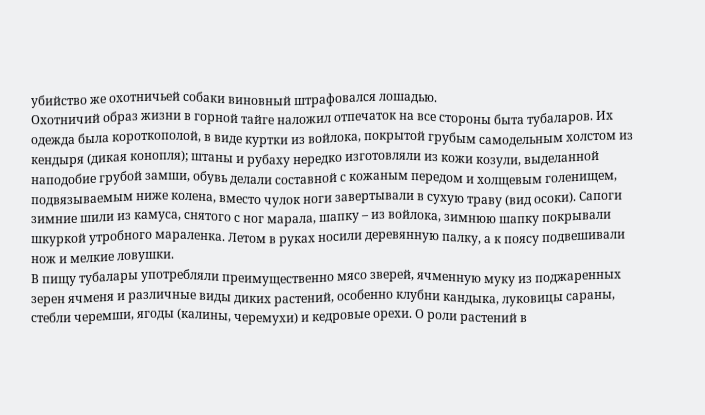убийство же охотничьей собаки виновный штрафовался лошадью.
Охотничий образ жизни в горной тайге наложил отпечаток на все стороны быта тубаларов. Их одежда была короткополой, в виде куртки из войлока, покрытой грубым самодельным холстом из кендыря (дикая конопля); штаны и рубаху нередко изготовляли из кожи козули, выделанной наподобие грубой замши, обувь делали составной с кожаным передом и холщевым голенищем, подвязываемым ниже колена, вместо чулок ноги завертывали в сухую траву (вид осоки). Сапоги зимние шили из камуса, снятого с ног марала, шапку – из войлока, зимнюю шапку покрывали шкуркой утробного мараленка. Летом в руках носили деревянную палку, а к поясу подвешивали нож и мелкие ловушки.
В пищу тубалары употребляли преимущественно мясо зверей, ячменную муку из поджаренных зерен ячменя и различные виды диких растений, особенно клубни кандыка, луковицы сараны, стебли черемши, ягоды (калины, черемухи) и кедровые орехи. О роли растений в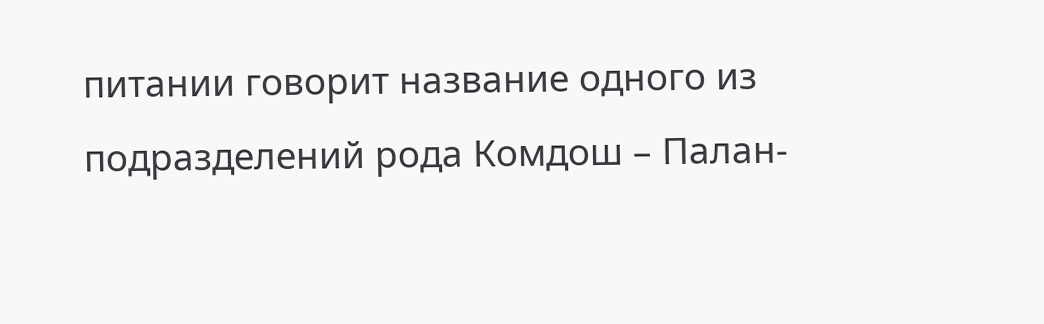питании говорит название одного из подразделений рода Комдош – Палан-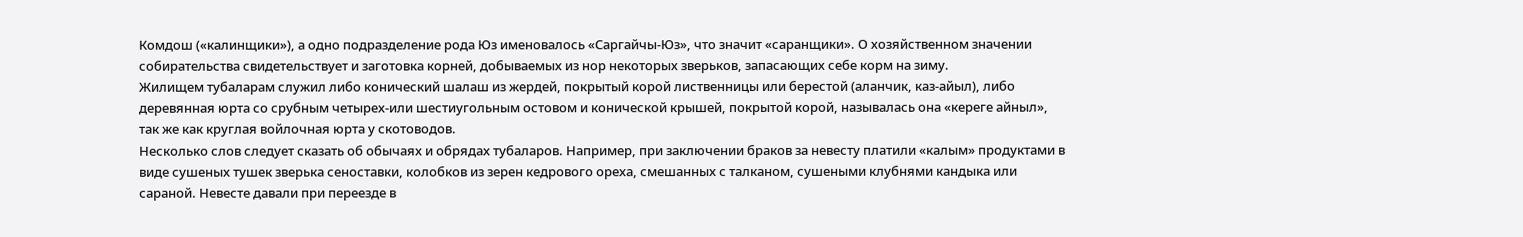Комдош («калинщики»), а одно подразделение рода Юз именовалось «Саргайчы-Юз», что значит «саранщики». О хозяйственном значении собирательства свидетельствует и заготовка корней, добываемых из нор некоторых зверьков, запасающих себе корм на зиму.
Жилищем тубаларам служил либо конический шалаш из жердей, покрытый корой лиственницы или берестой (аланчик, каз-айыл), либо деревянная юрта со срубным четырех-или шестиугольным остовом и конической крышей, покрытой корой, называлась она «кереге айныл», так же как круглая войлочная юрта у скотоводов.
Несколько слов следует сказать об обычаях и обрядах тубаларов. Например, при заключении браков за невесту платили «калым» продуктами в виде сушеных тушек зверька сеноставки, колобков из зерен кедрового ореха, смешанных с талканом, сушеными клубнями кандыка или сараной. Невесте давали при переезде в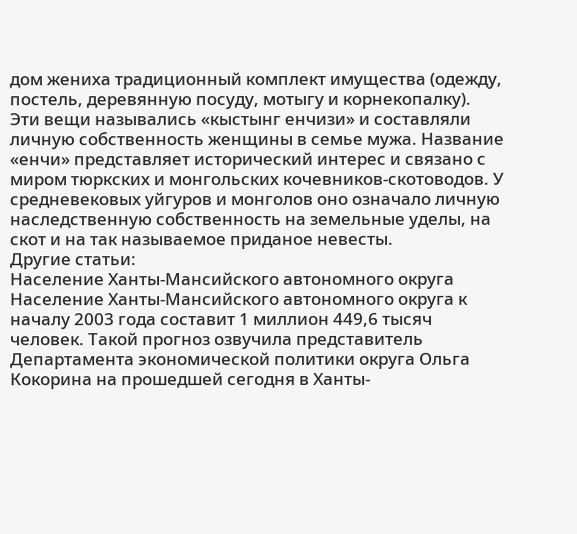дом жениха традиционный комплект имущества (одежду, постель, деревянную посуду, мотыгу и корнекопалку). Эти вещи назывались «кыстынг енчизи» и составляли личную собственность женщины в семье мужа. Название «енчи» представляет исторический интерес и связано с миром тюркских и монгольских кочевников-скотоводов. У средневековых уйгуров и монголов оно означало личную наследственную собственность на земельные уделы, на скот и на так называемое приданое невесты.
Другие статьи:
Население Ханты-Мансийского автономного округа
Население Ханты-Мансийского автономного округа к началу 2003 года составит 1 миллион 449,6 тысяч человек. Такой прогноз озвучила представитель Департамента экономической политики округа Ольга Кокорина на прошедшей сегодня в Ханты-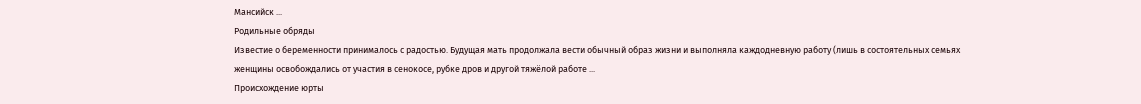Мансийск ...
Родильные обряды
Известие о беременности принималось с радостью. Будущая мать продолжала вести обычный образ жизни и выполняла каждодневную работу (лишь в состоятельных семьях женщины освобождались от участия в сенокосе, рубке дров и другой тяжёлой работе ...
Происхождение юрты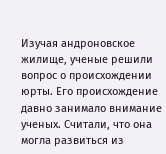Изучая андроновское жилище, ученые решили вопрос о происхождении юрты. Его происхождение давно занимало внимание ученых. Считали, что она могла развиться из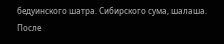бедуинского шатра. Сибирского сума, шалаша. После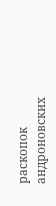раскопок андроновских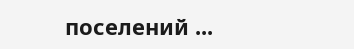поселений ...